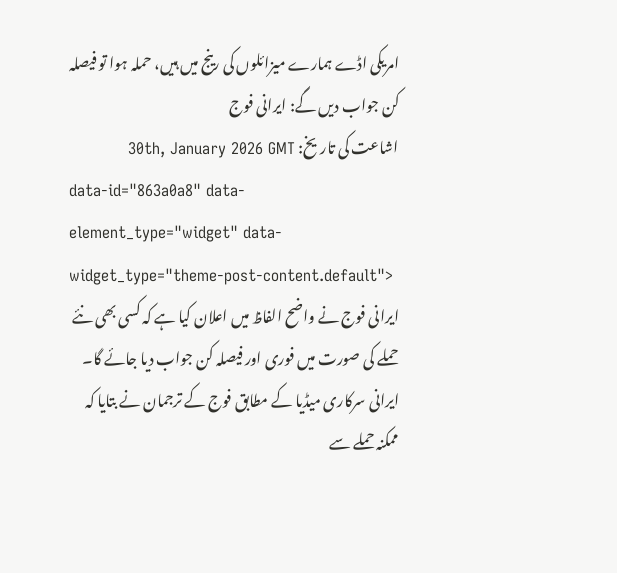امریکی اڈے ہمارے میزائلوں کی رینج میں ہیں، حملہ ہوا تو فیصلہ کن جواب دیں گے: ایرانی فوج
اشاعت کی تاریخ: 30th, January 2026 GMT
data-id="863a0a8" data-element_type="widget" data-widget_type="theme-post-content.default">
ایرانی فوج نے واضح الفاظ میں اعلان کیا ہے کہ کسی بھی نئے حملے کی صورت میں فوری اور فیصلہ کن جواب دیا جائے گا۔
ایرانی سرکاری میڈیا کے مطابق فوج کے ترجمان نے بتایا کہ ممکنہ حملے سے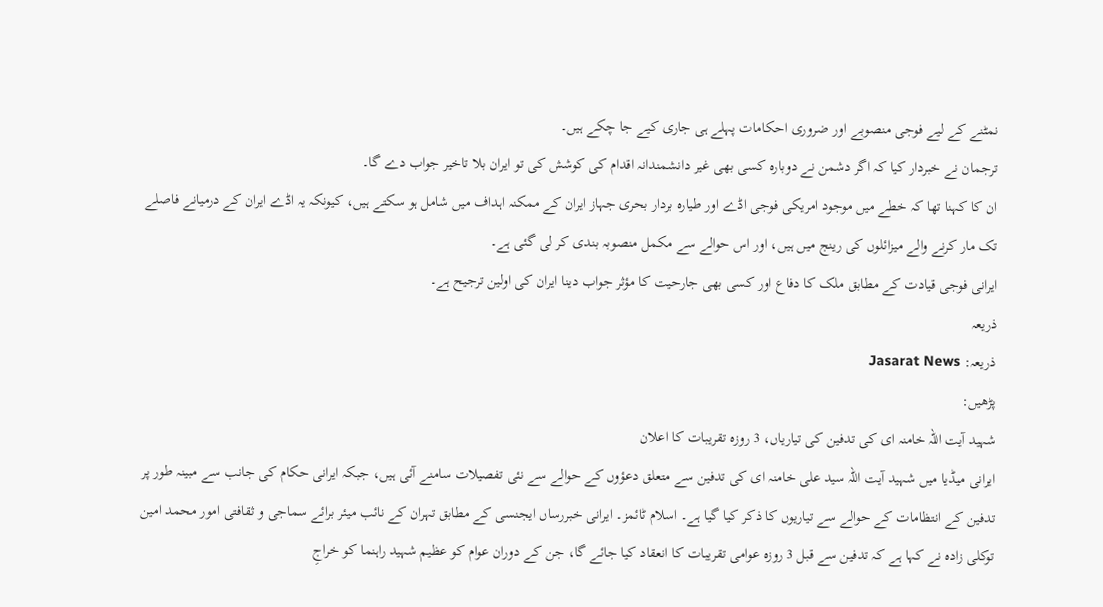نمٹنے کے لیے فوجی منصوبے اور ضروری احکامات پہلے ہی جاری کیے جا چکے ہیں۔
ترجمان نے خبردار کیا کہ اگر دشمن نے دوبارہ کسی بھی غیر دانشمندانہ اقدام کی کوشش کی تو ایران بلا تاخیر جواب دے گا۔
ان کا کہنا تھا کہ خطے میں موجود امریکی فوجی اڈے اور طیارہ بردار بحری جہاز ایران کے ممکنہ اہداف میں شامل ہو سکتے ہیں، کیونکہ یہ اڈے ایران کے درمیانے فاصلے تک مار کرنے والے میزائلوں کی رینج میں ہیں، اور اس حوالے سے مکمل منصوبہ بندی کر لی گئی ہے۔
ایرانی فوجی قیادت کے مطابق ملک کا دفاع اور کسی بھی جارحیت کا مؤثر جواب دینا ایران کی اولین ترجیح ہے۔
ذریعہ
ذریعہ: Jasarat News
پڑھیں:
شہید آیت اللہ خامنہ ای کی تدفین کی تیاریاں، 3 روزہ تقریبات کا اعلان
ایرانی میڈیا میں شہید آیت اللہ سید علی خامنہ ای کی تدفین سے متعلق دعؤوں کے حوالے سے نئی تفصیلات سامنے آئی ہیں، جبکہ ایرانی حکام کی جانب سے مبینہ طور پر تدفین کے انتظامات کے حوالے سے تیاریوں کا ذکر کیا گیا ہے۔ اسلام ٹائمز۔ ایرانی خبررساں ایجنسی کے مطابق تہران کے نائب میئر برائے سماجی و ثقافتی امور محمد امین توکلی زادہ نے کہا ہے کہ تدفین سے قبل 3 روزہ عوامی تقریبات کا انعقاد کیا جائے گا، جن کے دوران عوام کو عظیم شہید راہنما کو خراجِ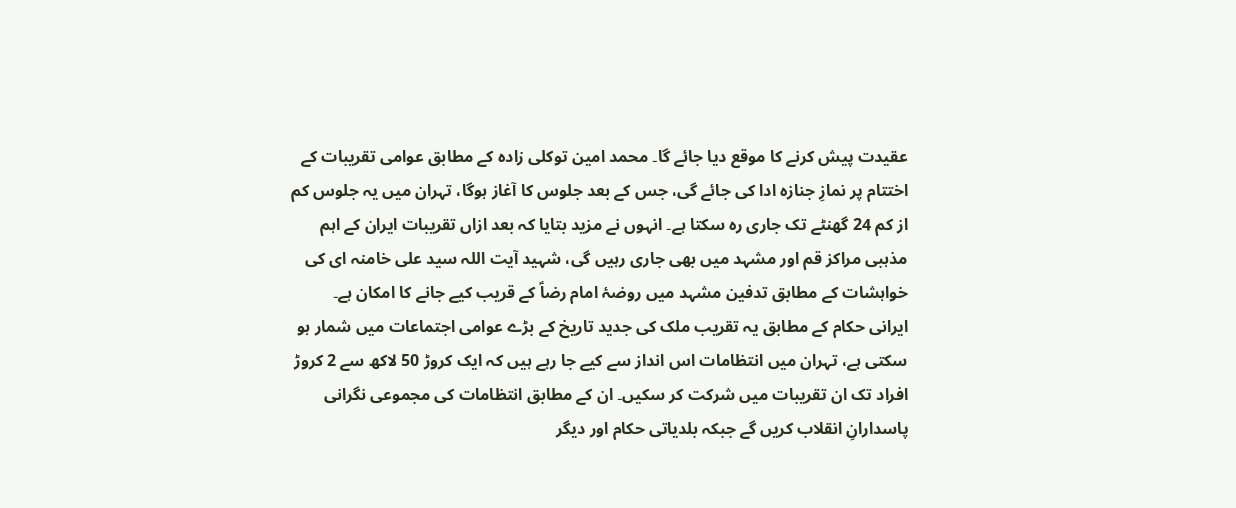عقیدت پیش کرنے کا موقع دیا جائے گا۔ محمد امین توکلی زادہ کے مطابق عوامی تقریبات کے اختتام پر نمازِ جنازہ ادا کی جائے گی، جس کے بعد جلوس کا آغاز ہوگا، تہران میں یہ جلوس کم از کم 24 گھنٹے تک جاری رہ سکتا ہے۔ انہوں نے مزید بتایا کہ بعد ازاں تقریبات ایران کے اہم مذہبی مراکز قم اور مشہد میں بھی جاری رہیں گی، شہید آیت اللہ سید علی خامنہ ای کی خواہشات کے مطابق تدفین مشہد میں روضۂ امام رضاؑ کے قریب کیے جانے کا امکان ہے۔
ایرانی حکام کے مطابق یہ تقریب ملک کی جدید تاریخ کے بڑے عوامی اجتماعات میں شمار ہو سکتی ہے، تہران میں انتظامات اس انداز سے کیے جا رہے ہیں کہ ایک کروڑ 50 لاکھ سے 2 کروڑ افراد تک ان تقریبات میں شرکت کر سکیں۔ ان کے مطابق انتظامات کی مجموعی نگرانی پاسدارانِ انقلاب کریں گے جبکہ بلدیاتی حکام اور دیگر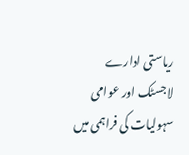ریاستی ادارے لاجسٹک اور عوامی سہولیات کی فراہمی میں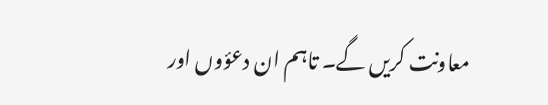معاونت کریں گے۔ تاہم ان دعؤوں اور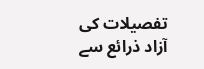تفصیلات کی آزاد ذرائع سے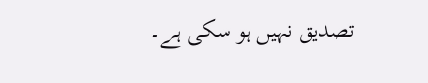تصدیق نہیں ہو سکی ہے۔